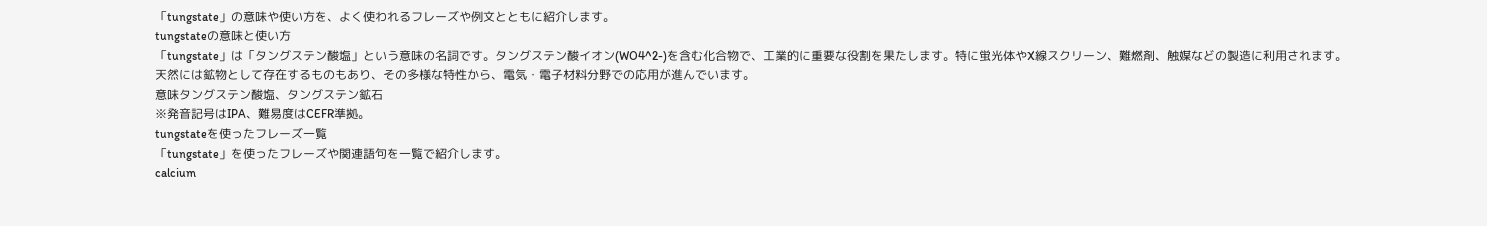「tungstate」の意味や使い方を、よく使われるフレーズや例文とともに紹介します。
tungstateの意味と使い方
「tungstate」は「タングステン酸塩」という意味の名詞です。タングステン酸イオン(WO4^2-)を含む化合物で、工業的に重要な役割を果たします。特に蛍光体やX線スクリーン、難燃剤、触媒などの製造に利用されます。天然には鉱物として存在するものもあり、その多様な特性から、電気・電子材料分野での応用が進んでいます。
意味タングステン酸塩、タングステン鉱石
※発音記号はIPA、難易度はCEFR準拠。
tungstateを使ったフレーズ一覧
「tungstate」を使ったフレーズや関連語句を一覧で紹介します。
calcium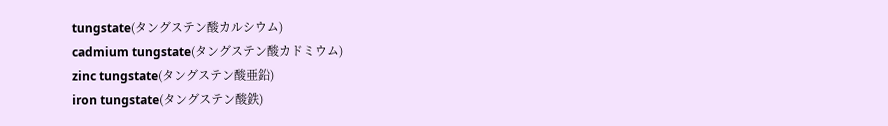tungstate(タングステン酸カルシウム)
cadmium tungstate(タングステン酸カドミウム)
zinc tungstate(タングステン酸亜鉛)
iron tungstate(タングステン酸鉄)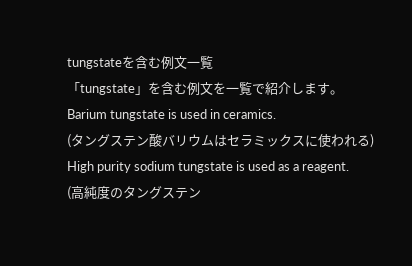tungstateを含む例文一覧
「tungstate」を含む例文を一覧で紹介します。
Barium tungstate is used in ceramics.
(タングステン酸バリウムはセラミックスに使われる)
High purity sodium tungstate is used as a reagent.
(高純度のタングステン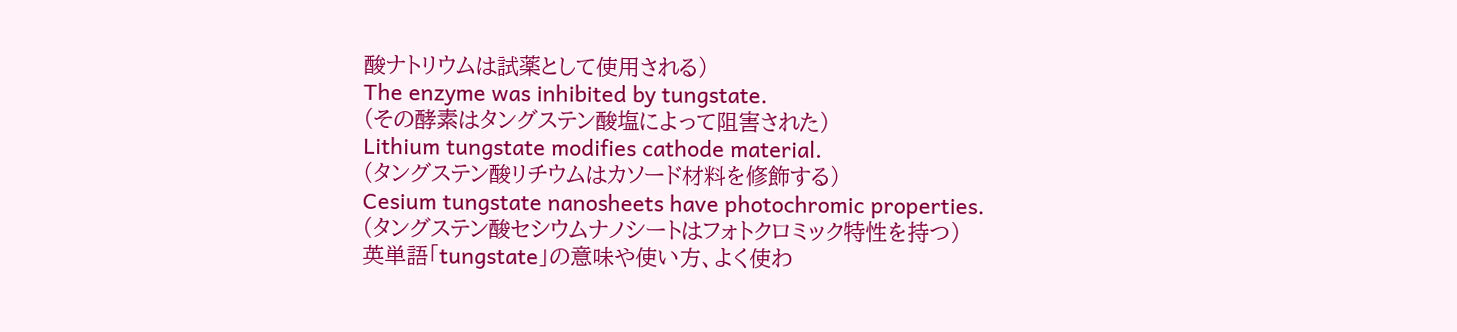酸ナトリウムは試薬として使用される)
The enzyme was inhibited by tungstate.
(その酵素はタングステン酸塩によって阻害された)
Lithium tungstate modifies cathode material.
(タングステン酸リチウムはカソード材料を修飾する)
Cesium tungstate nanosheets have photochromic properties.
(タングステン酸セシウムナノシートはフォトクロミック特性を持つ)
英単語「tungstate」の意味や使い方、よく使わ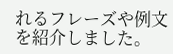れるフレーズや例文を紹介しました。